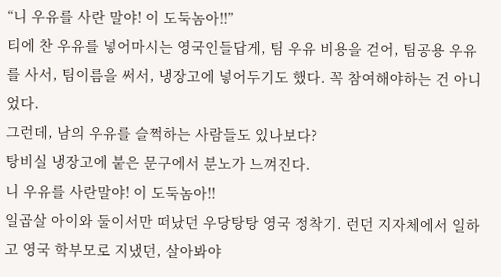“니 우유를 사란 말야! 이 도둑놈아!!”
티에 찬 우유를 넣어마시는 영국인들답게, 팀 우유 비용을 걷어, 팀공용 우유를 사서, 팀이름을 써서, 냉장고에 넣어두기도 했다. 꼭 참여해야하는 건 아니었다.
그런데, 남의 우유를 슬쩍하는 사람들도 있나보다?
탕비실 냉장고에 붙은 문구에서 분노가 느껴진다.
니 우유를 사란말야! 이 도둑놈아!!
일곱살 아이와 둘이서만 떠났던 우당탕탕 영국 정착기. 런던 지자체에서 일하고 영국 학부모로 지냈던, 살아봐야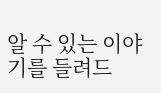알 수 있는 이야기를 들려드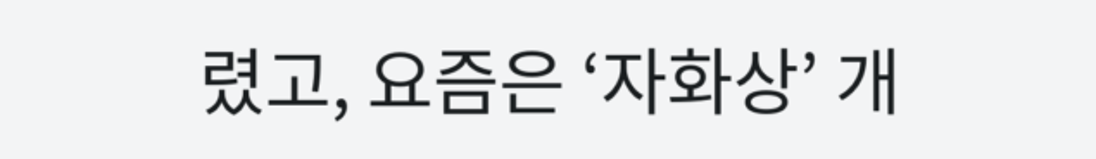렸고, 요즘은 ‘자화상’ 개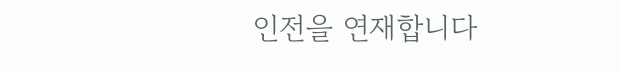인전을 연재합니다